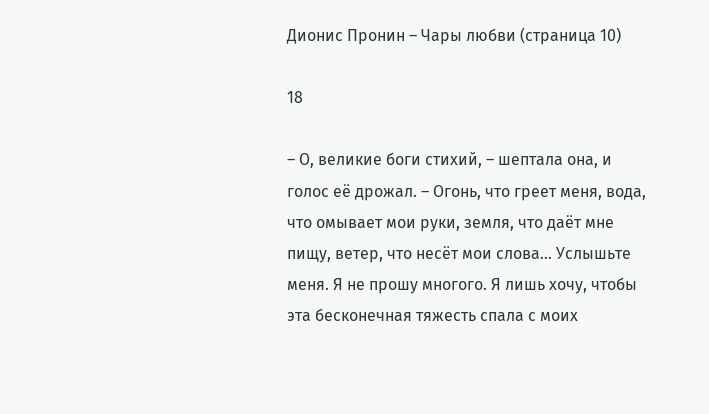Дионис Пронин – Чары любви (страница 10)

18

– О, великие боги стихий, – шептала она, и голос её дрожал. – Огонь, что греет меня, вода, что омывает мои руки, земля, что даёт мне пищу, ветер, что несёт мои слова… Услышьте меня. Я не прошу многого. Я лишь хочу, чтобы эта бесконечная тяжесть спала с моих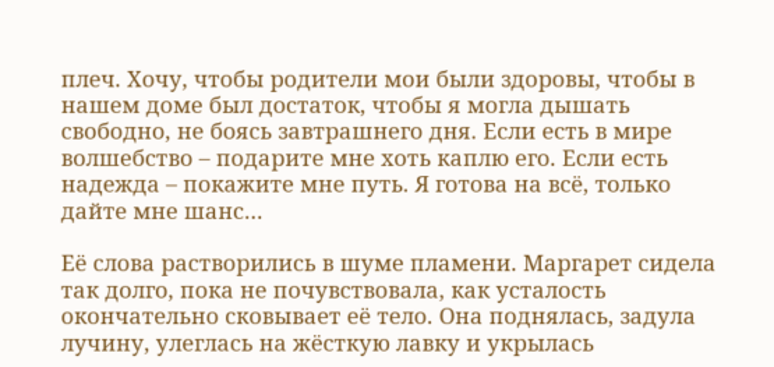плеч. Хочу, чтобы родители мои были здоровы, чтобы в нашем доме был достаток, чтобы я могла дышать свободно, не боясь завтрашнего дня. Если есть в мире волшебство – подарите мне хоть каплю его. Если есть надежда – покажите мне путь. Я готова на всё, только дайте мне шанс…

Её слова растворились в шуме пламени. Маргарет сидела так долго, пока не почувствовала, как усталость окончательно сковывает её тело. Она поднялась, задула лучину, улеглась на жёсткую лавку и укрылась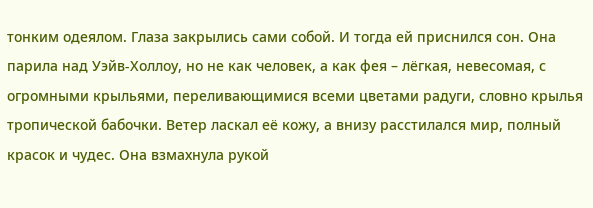тонким одеялом. Глаза закрылись сами собой. И тогда ей приснился сон. Она парила над Уэйв‑Холлоу, но не как человек, а как фея – лёгкая, невесомая, с огромными крыльями, переливающимися всеми цветами радуги, словно крылья тропической бабочки. Ветер ласкал её кожу, а внизу расстилался мир, полный красок и чудес. Она взмахнула рукой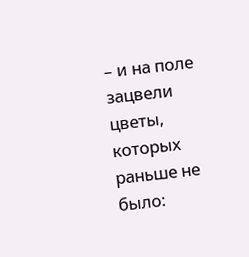– и на поле зацвели цветы, которых раньше не было: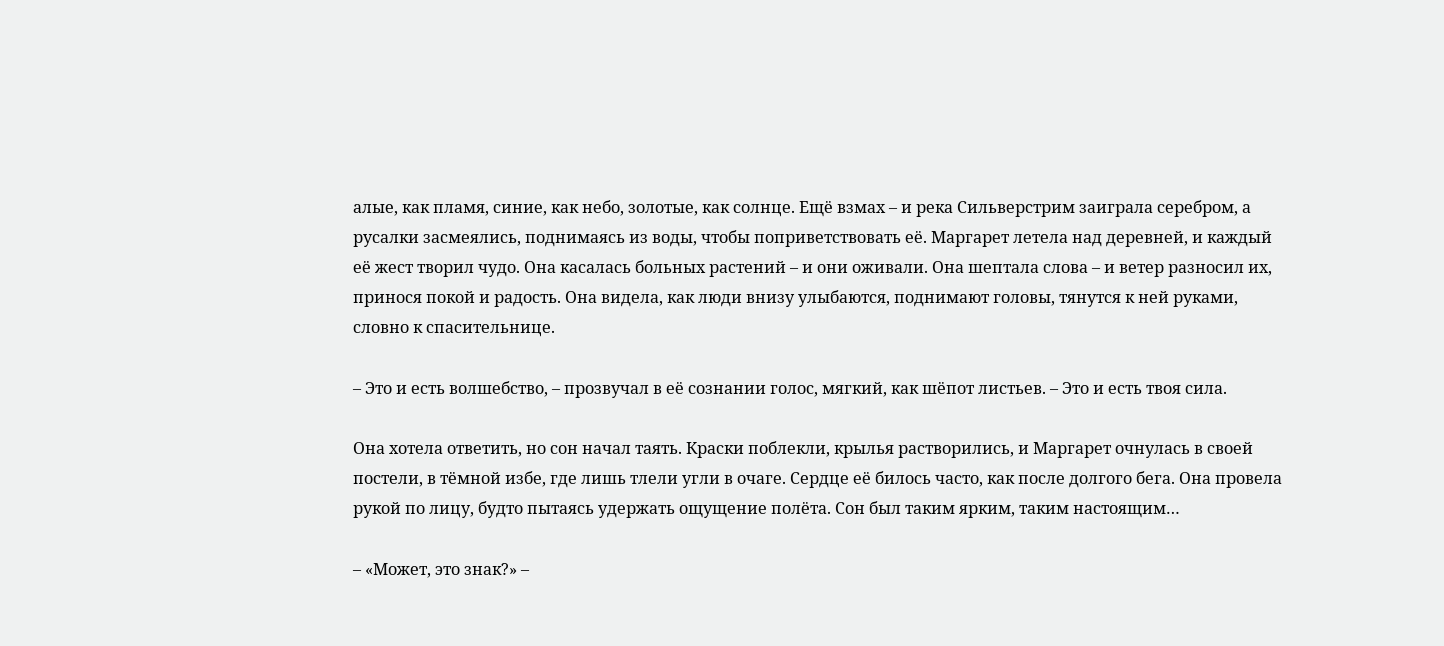алые, как пламя, синие, как небо, золотые, как солнце. Ещё взмах – и река Сильверстрим заиграла серебром, а русалки засмеялись, поднимаясь из воды, чтобы поприветствовать её. Маргарет летела над деревней, и каждый её жест творил чудо. Она касалась больных растений – и они оживали. Она шептала слова – и ветер разносил их, принося покой и радость. Она видела, как люди внизу улыбаются, поднимают головы, тянутся к ней руками, словно к спасительнице.

– Это и есть волшебство, – прозвучал в её сознании голос, мягкий, как шёпот листьев. – Это и есть твоя сила.

Она хотела ответить, но сон начал таять. Краски поблекли, крылья растворились, и Маргарет очнулась в своей постели, в тёмной избе, где лишь тлели угли в очаге. Сердце её билось часто, как после долгого бега. Она провела рукой по лицу, будто пытаясь удержать ощущение полёта. Сон был таким ярким, таким настоящим…

– «Может, это знак?» –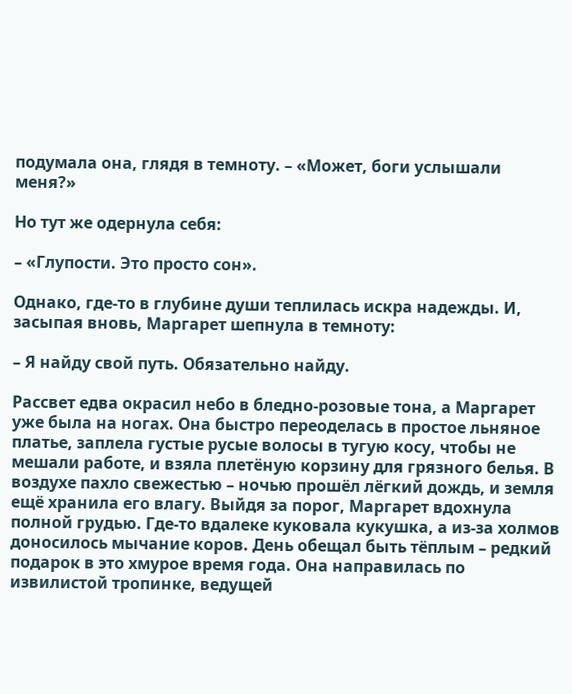подумала она, глядя в темноту. – «Может, боги услышали меня?»

Но тут же одернула себя:

– «Глупости. Это просто сон».

Однако, где‑то в глубине души теплилась искра надежды. И, засыпая вновь, Маргарет шепнула в темноту:

– Я найду свой путь. Обязательно найду.

Рассвет едва окрасил небо в бледно‑розовые тона, а Маргарет уже была на ногах. Она быстро переоделась в простое льняное платье, заплела густые русые волосы в тугую косу, чтобы не мешали работе, и взяла плетёную корзину для грязного белья. В воздухе пахло свежестью – ночью прошёл лёгкий дождь, и земля ещё хранила его влагу. Выйдя за порог, Маргарет вдохнула полной грудью. Где‑то вдалеке куковала кукушка, а из‑за холмов доносилось мычание коров. День обещал быть тёплым – редкий подарок в это хмурое время года. Она направилась по извилистой тропинке, ведущей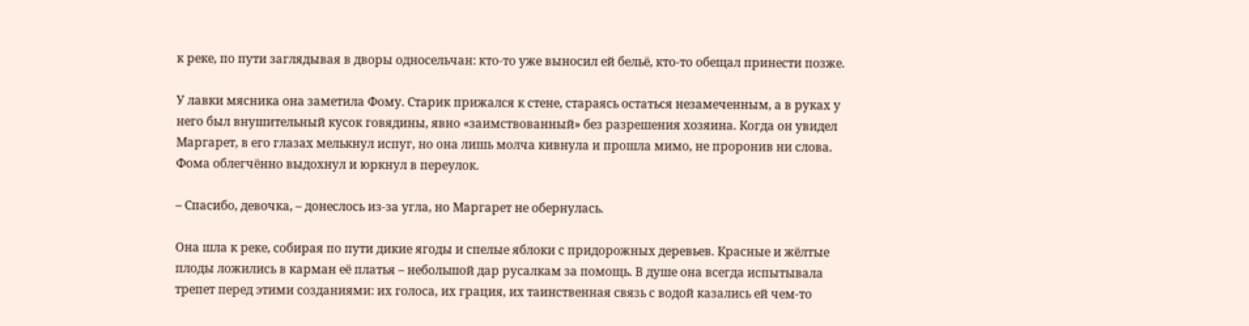к реке, по пути заглядывая в дворы односельчан: кто‑то уже выносил ей бельё, кто‑то обещал принести позже.

У лавки мясника она заметила Фому. Старик прижался к стене, стараясь остаться незамеченным, а в руках у него был внушительный кусок говядины, явно «заимствованный» без разрешения хозяина. Когда он увидел Маргарет, в его глазах мелькнул испуг, но она лишь молча кивнула и прошла мимо, не проронив ни слова. Фома облегчённо выдохнул и юркнул в переулок.

– Спасибо, девочка, – донеслось из‑за угла, но Маргарет не обернулась.

Она шла к реке, собирая по пути дикие ягоды и спелые яблоки с придорожных деревьев. Красные и жёлтые плоды ложились в карман её платья – небольшой дар русалкам за помощь. В душе она всегда испытывала трепет перед этими созданиями: их голоса, их грация, их таинственная связь с водой казались ей чем‑то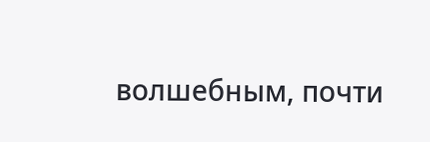волшебным, почти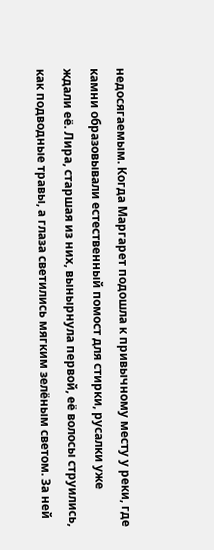недосягаемым. Когда Маргарет подошла к привычному месту у реки, где камни образовывали естественный помост для стирки, русалки уже ждали её. Лира, старшая из них, вынырнула первой, её волосы струились, как подводные травы, а глаза светились мягким зелёным светом. За ней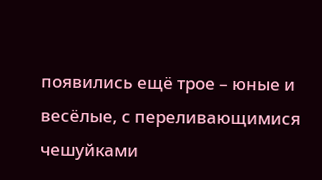появились ещё трое – юные и весёлые, с переливающимися чешуйками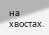на хвостах.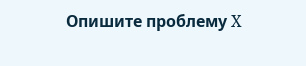Опишите проблему X